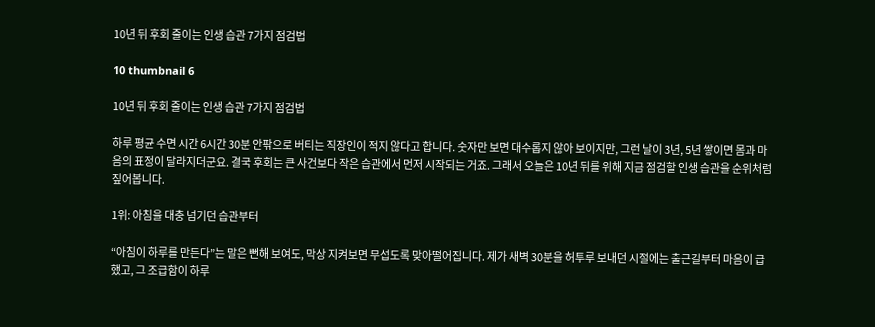10년 뒤 후회 줄이는 인생 습관 7가지 점검법

10 thumbnail 6

10년 뒤 후회 줄이는 인생 습관 7가지 점검법

하루 평균 수면 시간 6시간 30분 안팎으로 버티는 직장인이 적지 않다고 합니다. 숫자만 보면 대수롭지 않아 보이지만, 그런 날이 3년, 5년 쌓이면 몸과 마음의 표정이 달라지더군요. 결국 후회는 큰 사건보다 작은 습관에서 먼저 시작되는 거죠. 그래서 오늘은 10년 뒤를 위해 지금 점검할 인생 습관을 순위처럼 짚어봅니다.

1위: 아침을 대충 넘기던 습관부터

“아침이 하루를 만든다”는 말은 뻔해 보여도, 막상 지켜보면 무섭도록 맞아떨어집니다. 제가 새벽 30분을 허투루 보내던 시절에는 출근길부터 마음이 급했고, 그 조급함이 하루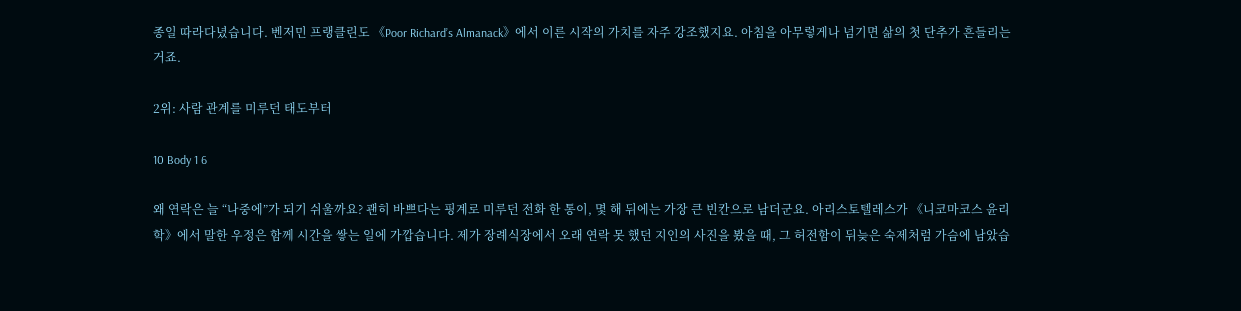종일 따라다녔습니다. 벤저민 프랭클린도 《Poor Richard’s Almanack》에서 이른 시작의 가치를 자주 강조했지요. 아침을 아무렇게나 넘기면 삶의 첫 단추가 흔들리는 거죠.

2위: 사람 관계를 미루던 태도부터

10 Body 1 6

왜 연락은 늘 “나중에”가 되기 쉬울까요? 괜히 바쁘다는 핑계로 미루던 전화 한 통이, 몇 해 뒤에는 가장 큰 빈칸으로 남더군요. 아리스토텔레스가 《니코마코스 윤리학》에서 말한 우정은 함께 시간을 쌓는 일에 가깝습니다. 제가 장례식장에서 오래 연락 못 했던 지인의 사진을 봤을 때, 그 허전함이 뒤늦은 숙제처럼 가슴에 남았습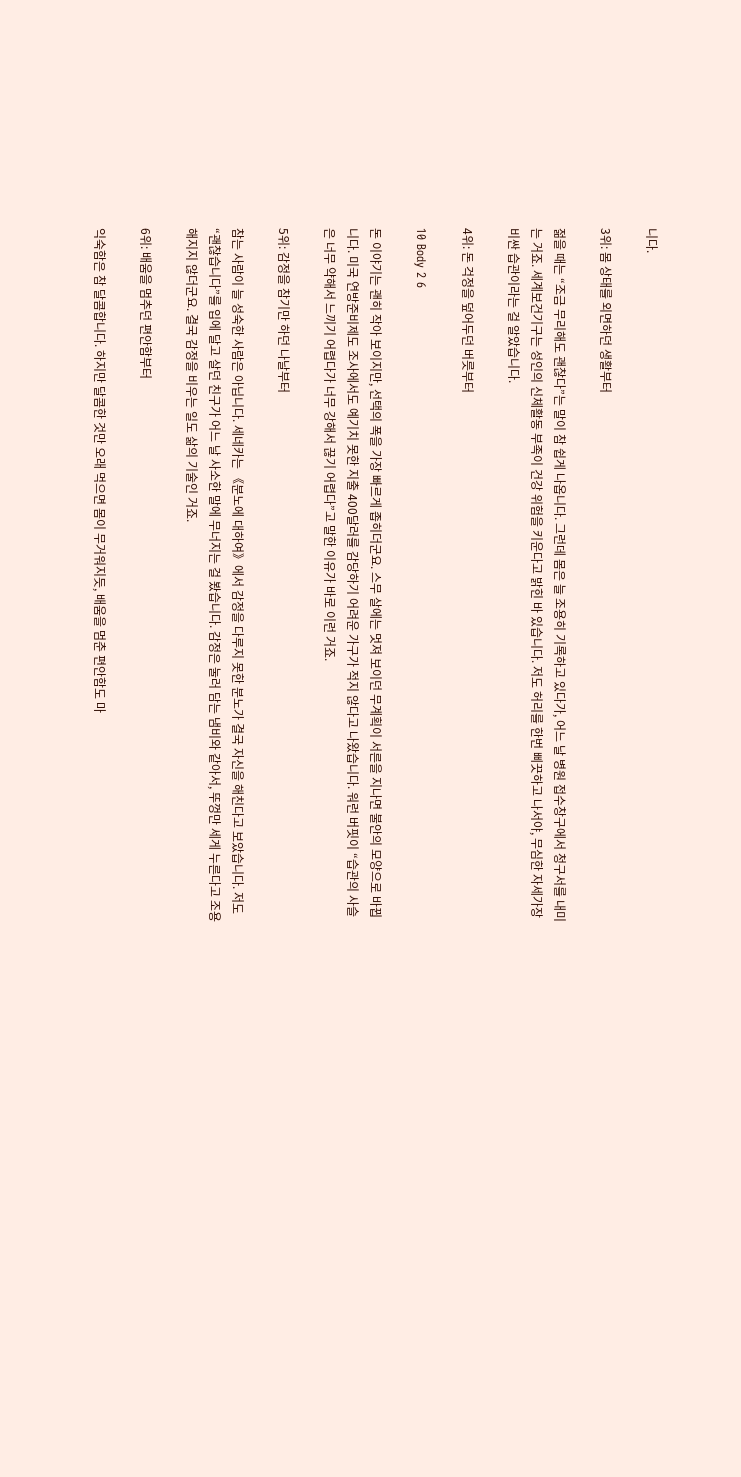니다.

3위: 몸 상태를 외면하던 생활부터

젊을 때는 “조금 무리해도 괜찮다”는 말이 참 쉽게 나옵니다. 그런데 몸은 늘 조용히 기록하고 있다가, 어느 날 병원 접수창구에서 청구서를 내미는 거죠. 세계보건기구는 성인의 신체활동 부족이 건강 위험을 키운다고 밝힌 바 있습니다. 저도 허리를 한번 삐끗하고 나서야, 무심한 자세가장 비싼 습관이라는 걸 알았습니다.

4위: 돈 걱정을 덮어두던 버릇부터

10 Body 2 6

돈 이야기는 괜히 작아 보이지만, 선택의 폭을 가장 빠르게 좁히더군요. 스무 살에는 멋져 보이던 무계획이 서른을 지나면 불안의 모양으로 바뀝니다. 미국 연방준비제도 조사에서도 예기치 못한 지출 400달러를 감당하기 어려운 가구가 적지 않다고 나왔습니다. 워런 버핏이 “습관의 사슬은 너무 약해서 느끼기 어렵다가 너무 강해서 끊기 어렵다”고 말한 이유가 바로 이런 거죠.

5위: 감정을 참기만 하던 나날부터

참는 사람이 늘 성숙한 사람은 아닙니다. 세네카는 《분노에 대하여》에서 감정을 다루지 못한 분노가 결국 자신을 해친다고 보았습니다. 저도 “괜찮습니다”를 입에 달고 살던 친구가 어느 날 사소한 말에 무너지는 걸 봤습니다. 감정은 눌러 담는 냄비와 같아서, 뚜껑만 세게 누른다고 조용해지지 않더군요. 결국 감정을 비우는 일도 삶의 기술인 거죠.

6위: 배움을 멈추던 편안함부터

익숙함은 참 달콤합니다. 하지만 달콤한 것만 오래 먹으면 몸이 무거워지듯, 배움을 멈춘 편안함도 마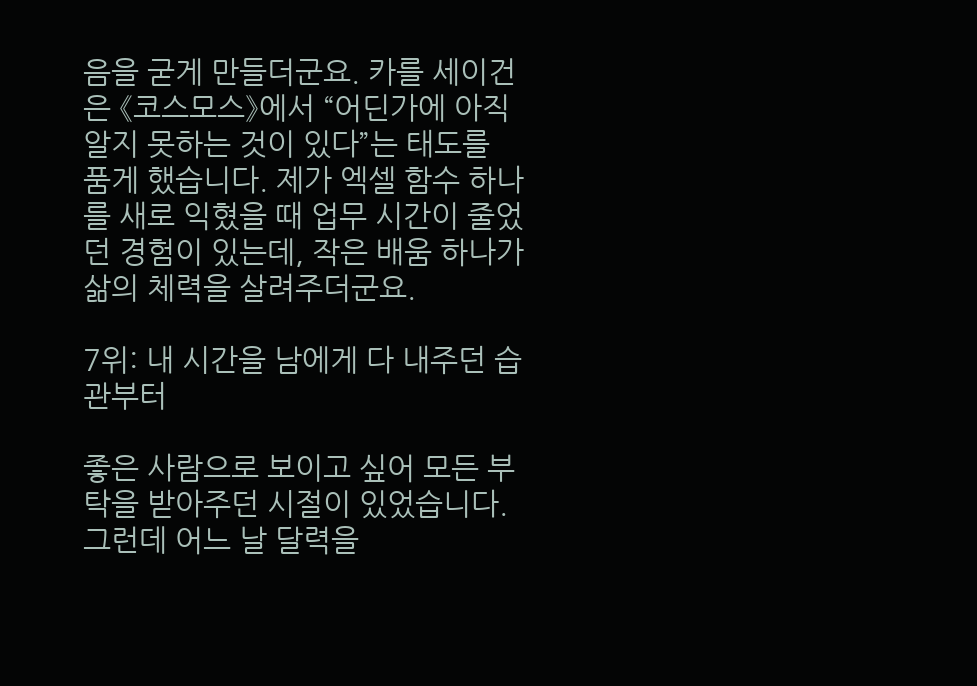음을 굳게 만들더군요. 카를 세이건은 《코스모스》에서 “어딘가에 아직 알지 못하는 것이 있다”는 태도를 품게 했습니다. 제가 엑셀 함수 하나를 새로 익혔을 때 업무 시간이 줄었던 경험이 있는데, 작은 배움 하나가 삶의 체력을 살려주더군요.

7위: 내 시간을 남에게 다 내주던 습관부터

좋은 사람으로 보이고 싶어 모든 부탁을 받아주던 시절이 있었습니다. 그런데 어느 날 달력을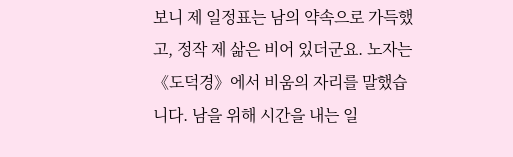보니 제 일정표는 남의 약속으로 가득했고, 정작 제 삶은 비어 있더군요. 노자는 《도덕경》에서 비움의 자리를 말했습니다. 남을 위해 시간을 내는 일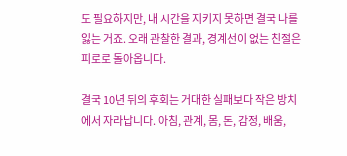도 필요하지만, 내 시간을 지키지 못하면 결국 나를 잃는 거죠. 오래 관찰한 결과, 경계선이 없는 친절은 피로로 돌아옵니다.

결국 10년 뒤의 후회는 거대한 실패보다 작은 방치에서 자라납니다. 아침, 관계, 몸, 돈, 감정, 배움,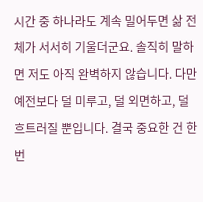시간 중 하나라도 계속 밀어두면 삶 전체가 서서히 기울더군요. 솔직히 말하면 저도 아직 완벽하지 않습니다. 다만 예전보다 덜 미루고, 덜 외면하고, 덜 흐트러질 뿐입니다. 결국 중요한 건 한 번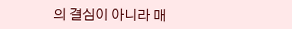의 결심이 아니라 매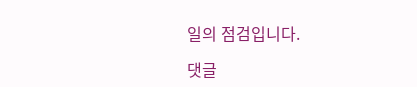일의 점검입니다.

댓글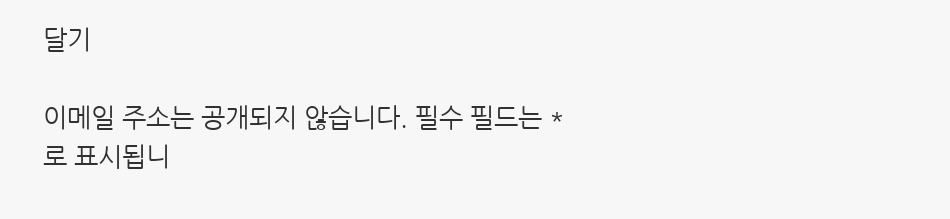달기

이메일 주소는 공개되지 않습니다. 필수 필드는 *로 표시됩니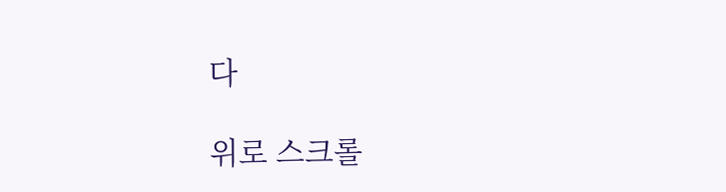다

위로 스크롤